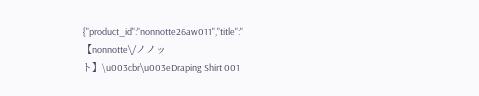{"product_id":"nonnotte26aw011","title":"【nonnotte\/ノノット】\u003cbr\u003eDraping Shirt 001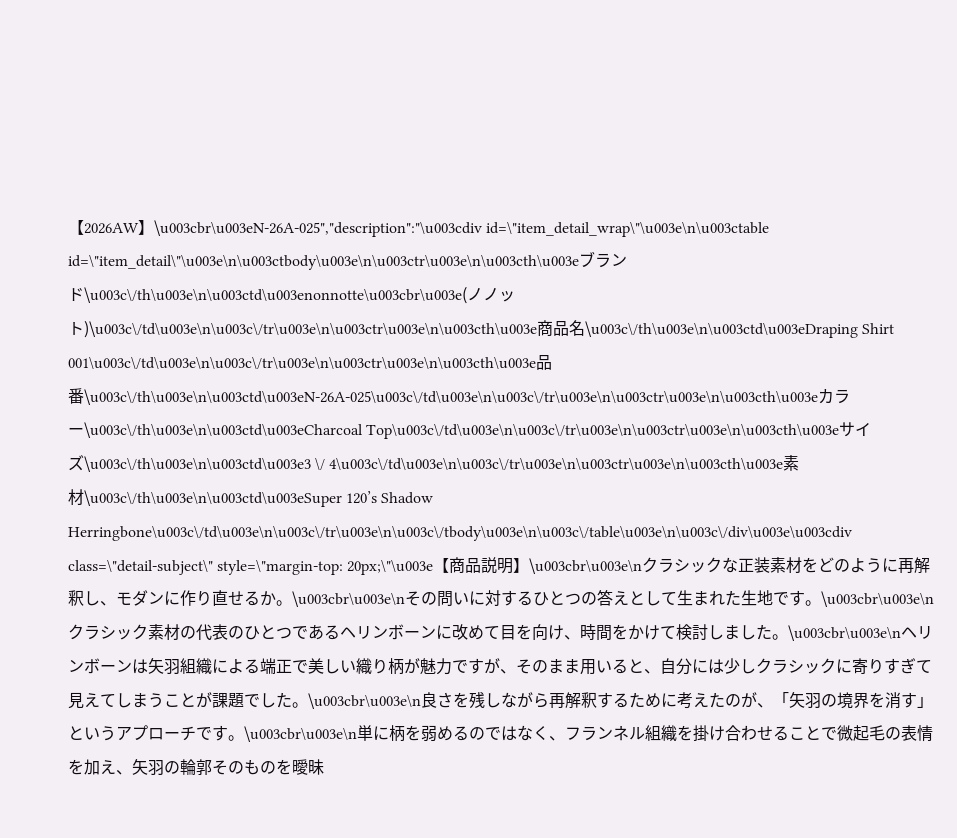【2026AW】\u003cbr\u003eN-26A-025","description":"\u003cdiv id=\"item_detail_wrap\"\u003e\n\u003ctable id=\"item_detail\"\u003e\n\u003ctbody\u003e\n\u003ctr\u003e\n\u003cth\u003eブランド\u003c\/th\u003e\n\u003ctd\u003enonnotte\u003cbr\u003e(ノノット)\u003c\/td\u003e\n\u003c\/tr\u003e\n\u003ctr\u003e\n\u003cth\u003e商品名\u003c\/th\u003e\n\u003ctd\u003eDraping Shirt 001\u003c\/td\u003e\n\u003c\/tr\u003e\n\u003ctr\u003e\n\u003cth\u003e品番\u003c\/th\u003e\n\u003ctd\u003eN-26A-025\u003c\/td\u003e\n\u003c\/tr\u003e\n\u003ctr\u003e\n\u003cth\u003eカラー\u003c\/th\u003e\n\u003ctd\u003eCharcoal Top\u003c\/td\u003e\n\u003c\/tr\u003e\n\u003ctr\u003e\n\u003cth\u003eサイズ\u003c\/th\u003e\n\u003ctd\u003e3 \/ 4\u003c\/td\u003e\n\u003c\/tr\u003e\n\u003ctr\u003e\n\u003cth\u003e素材\u003c\/th\u003e\n\u003ctd\u003eSuper 120’s Shadow Herringbone\u003c\/td\u003e\n\u003c\/tr\u003e\n\u003c\/tbody\u003e\n\u003c\/table\u003e\n\u003c\/div\u003e\u003cdiv class=\"detail-subject\" style=\"margin-top: 20px;\"\u003e【商品説明】\u003cbr\u003e\nクラシックな正装素材をどのように再解釈し、モダンに作り直せるか。\u003cbr\u003e\nその問いに対するひとつの答えとして生まれた生地です。\u003cbr\u003e\nクラシック素材の代表のひとつであるヘリンボーンに改めて目を向け、時間をかけて検討しました。\u003cbr\u003e\nヘリンボーンは矢羽組織による端正で美しい織り柄が魅力ですが、そのまま用いると、自分には少しクラシックに寄りすぎて見えてしまうことが課題でした。\u003cbr\u003e\n良さを残しながら再解釈するために考えたのが、「矢羽の境界を消す」というアプローチです。\u003cbr\u003e\n単に柄を弱めるのではなく、フランネル組織を掛け合わせることで微起毛の表情を加え、矢羽の輪郭そのものを曖昧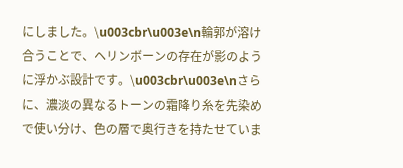にしました。\u003cbr\u003e\n輪郭が溶け合うことで、ヘリンボーンの存在が影のように浮かぶ設計です。\u003cbr\u003e\nさらに、濃淡の異なるトーンの霜降り糸を先染めで使い分け、色の層で奥行きを持たせていま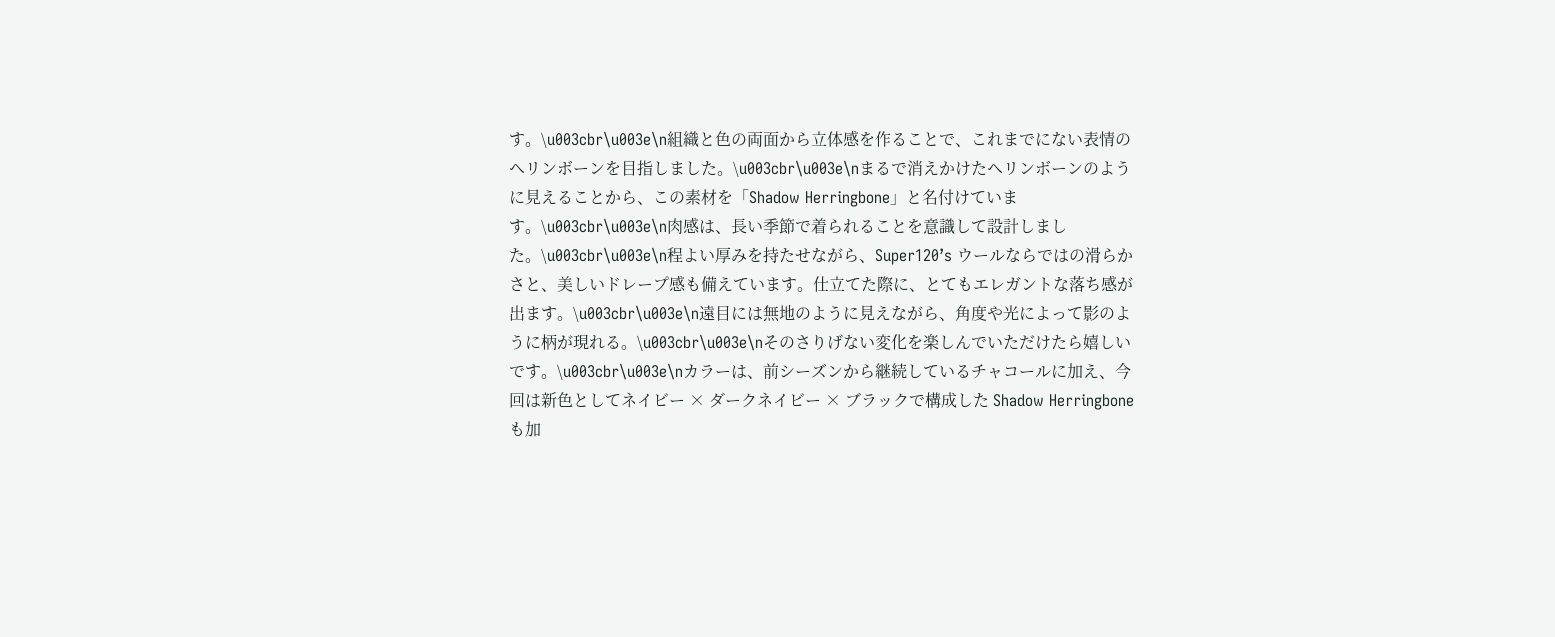す。\u003cbr\u003e\n組織と色の両面から立体感を作ることで、これまでにない表情のヘリンボーンを目指しました。\u003cbr\u003e\nまるで消えかけたヘリンボーンのように見えることから、この素材を「Shadow Herringbone」と名付けています。\u003cbr\u003e\n肉感は、長い季節で着られることを意識して設計しました。\u003cbr\u003e\n程よい厚みを持たせながら、Super120’s ウールならではの滑らかさと、美しいドレープ感も備えています。仕立てた際に、とてもエレガントな落ち感が出ます。\u003cbr\u003e\n遠目には無地のように見えながら、角度や光によって影のように柄が現れる。\u003cbr\u003e\nそのさりげない変化を楽しんでいただけたら嬉しいです。\u003cbr\u003e\nカラーは、前シーズンから継続しているチャコールに加え、今回は新色としてネイビー × ダークネイビー × ブラックで構成した Shadow Herringbone も加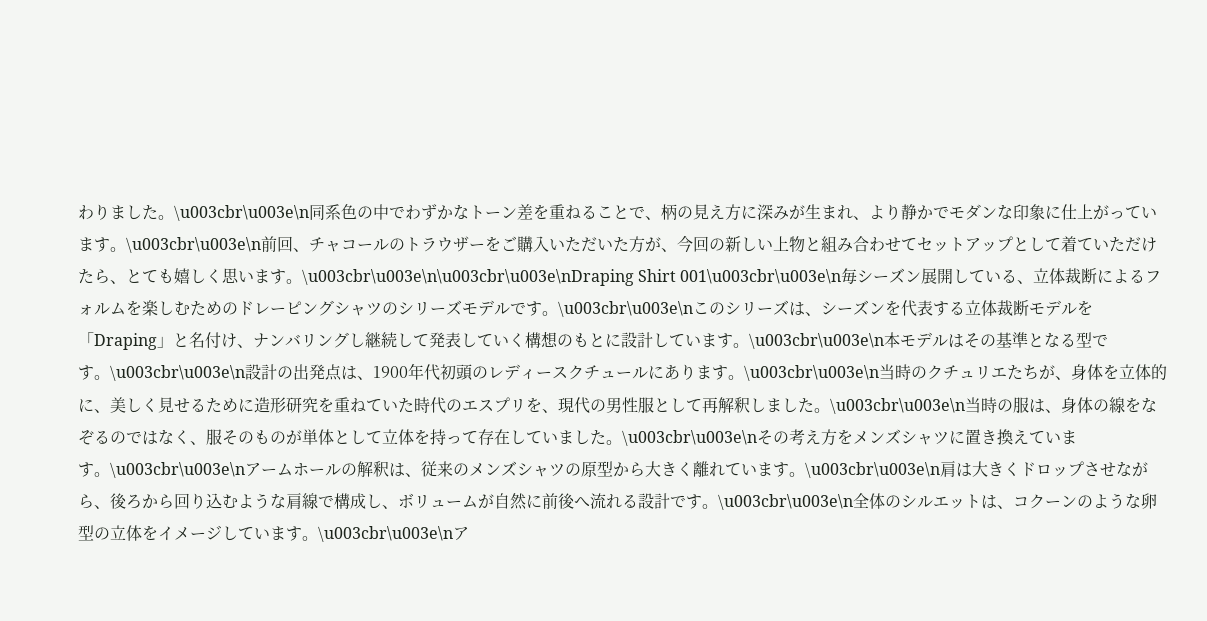わりました。\u003cbr\u003e\n同系色の中でわずかなトーン差を重ねることで、柄の見え方に深みが生まれ、より静かでモダンな印象に仕上がっています。\u003cbr\u003e\n前回、チャコールのトラウザーをご購入いただいた方が、今回の新しい上物と組み合わせてセットアップとして着ていただけたら、とても嬉しく思います。\u003cbr\u003e\n\u003cbr\u003e\nDraping Shirt 001\u003cbr\u003e\n毎シーズン展開している、立体裁断によるフォルムを楽しむためのドレーピングシャツのシリーズモデルです。\u003cbr\u003e\nこのシリーズは、シーズンを代表する立体裁断モデルを「Draping」と名付け、ナンバリングし継続して発表していく構想のもとに設計しています。\u003cbr\u003e\n本モデルはその基準となる型です。\u003cbr\u003e\n設計の出発点は、1900年代初頭のレディースクチュールにあります。\u003cbr\u003e\n当時のクチュリエたちが、身体を立体的に、美しく見せるために造形研究を重ねていた時代のエスプリを、現代の男性服として再解釈しました。\u003cbr\u003e\n当時の服は、身体の線をなぞるのではなく、服そのものが単体として立体を持って存在していました。\u003cbr\u003e\nその考え方をメンズシャツに置き換えています。\u003cbr\u003e\nアームホールの解釈は、従来のメンズシャツの原型から大きく離れています。\u003cbr\u003e\n肩は大きくドロップさせながら、後ろから回り込むような肩線で構成し、ボリュームが自然に前後へ流れる設計です。\u003cbr\u003e\n全体のシルエットは、コクーンのような卵型の立体をイメージしています。\u003cbr\u003e\nア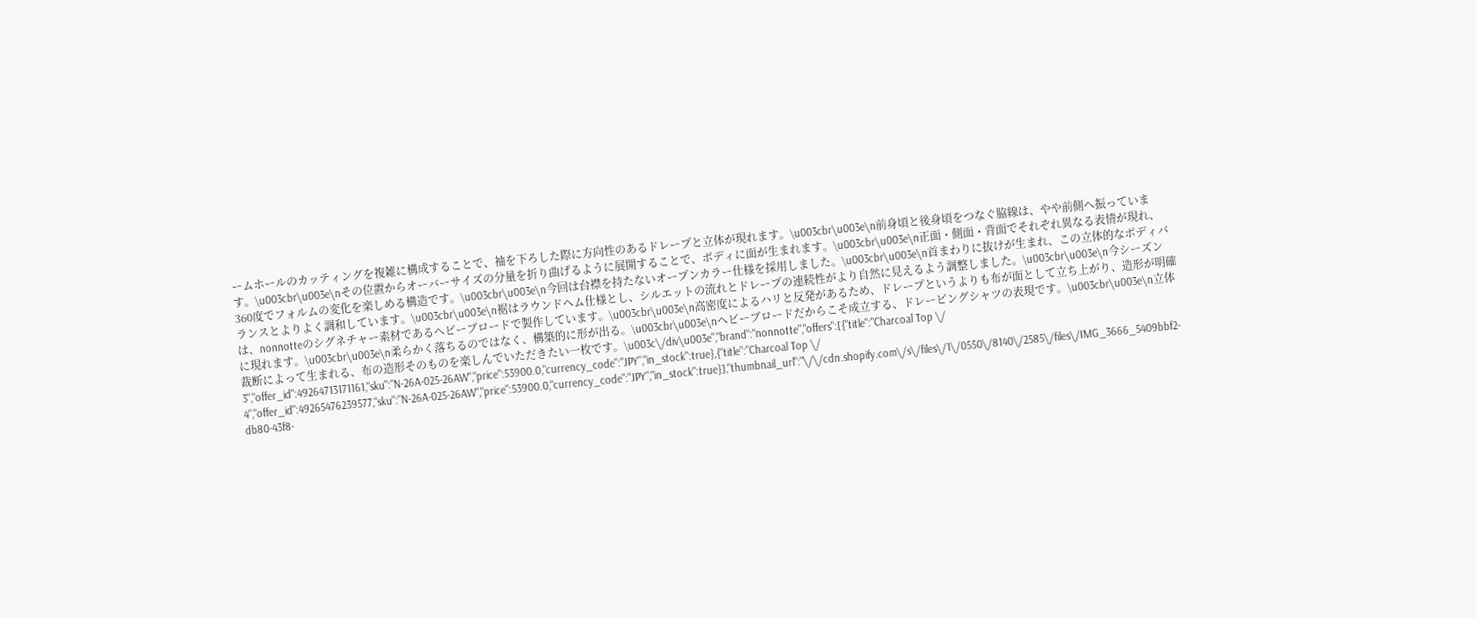ームホールのカッティングを複雑に構成することで、袖を下ろした際に方向性のあるドレープと立体が現れます。\u003cbr\u003e\n前身頃と後身頃をつなぐ脇線は、やや前側へ振っています。\u003cbr\u003e\nその位置からオーバーサイズの分量を折り曲げるように展開することで、ボディに面が生まれます。\u003cbr\u003e\n正面・側面・背面でそれぞれ異なる表情が現れ、360度でフォルムの変化を楽しめる構造です。\u003cbr\u003e\n今回は台襟を持たないオープンカラー仕様を採用しました。\u003cbr\u003e\n首まわりに抜けが生まれ、この立体的なボディバランスとよりよく調和しています。\u003cbr\u003e\n裾はラウンドヘム仕様とし、シルエットの流れとドレープの連続性がより自然に見えるよう調整しました。\u003cbr\u003e\n今シーズンは、nonnotteのシグネチャー素材であるヘビーブロードで製作しています。\u003cbr\u003e\n高密度によるハリと反発があるため、ドレープというよりも布が面として立ち上がり、造形が明確に現れます。\u003cbr\u003e\n柔らかく落ちるのではなく、構築的に形が出る。\u003cbr\u003e\nヘビーブロードだからこそ成立する、ドレーピングシャツの表現です。\u003cbr\u003e\n立体裁断によって生まれる、布の造形そのものを楽しんでいただきたい一枚です。\u003c\/div\u003e","brand":"nonnotte","offers":[{"title":"Charcoal Top \/ 3","offer_id":49264713171161,"sku":"N-26A-025-26AW","price":53900.0,"currency_code":"JPY","in_stock":true},{"title":"Charcoal Top \/ 4","offer_id":49265476239577,"sku":"N-26A-025-26AW","price":53900.0,"currency_code":"JPY","in_stock":true}],"thumbnail_url":"\/\/cdn.shopify.com\/s\/files\/1\/0550\/8140\/2585\/files\/IMG_3666_5409bbf2-db80-43f8-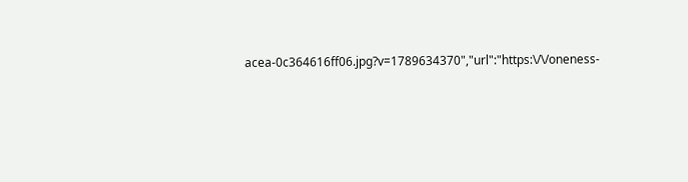acea-0c364616ff06.jpg?v=1789634370","url":"https:\/\/oneness-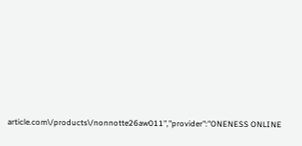article.com\/products\/nonnotte26aw011","provider":"ONENESS ONLINE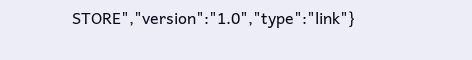STORE","version":"1.0","type":"link"}